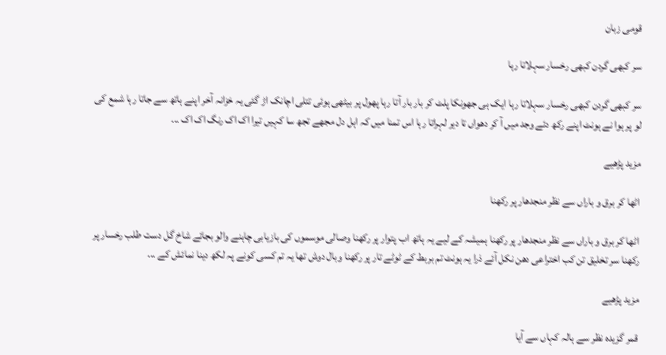قومی زبان

سر کبھی گردن کبھی رخسار سہلاتا رہا

سر کبھی گردن کبھی رخسار سہلاتا رہا ایک ہی جھونکا پلٹ کر بار بار آتا رہا پھول پر بیٹھی ہوئی تتلی اچانک اڑ گئی یہ خزانہ آخر اپنے ہاتھ سے جاتا رہا شمع کی لو پر ہوا نے ہونٹ اپنے رکھ دئے وجد میں آ کر دھواں تا دیر لہراتا رہا اس تمنا میں کہ اہل دل مجھے تجھ سا کہیں تیرا اک اک رنگ اک اک ...

مزید پڑھیے

اٹھا کر برق و باراں سے نظر منجدھار پر رکھنا

اٹھا کر برق و باراں سے نظر منجدھار پر رکھنا ہمیشہ کے لیے یہ ہاتھ اب پتوار پر رکھنا وصالی موسموں کی بازیابی چاہنے والو بجائے شاخ گل دست طلب رخسار پر رکھنا سر تخلیق تن کب اختراعی دھن نکل آئے ذرا یہ ہونٹ تم بربط کے ٹوٹے تار پر رکھنا وبال دوش تھا یہ تم کسی کونے پہ لکھ دینا نمائش کے ...

مزید پڑھیے

قمر گزیدہ نظر سے ہالہ کہاں سے آیا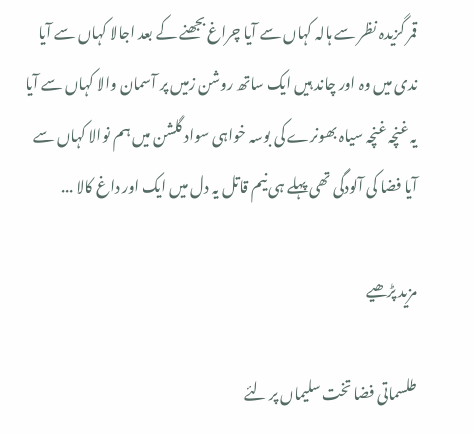قمر گزیدہ نظر سے ہالہ کہاں سے آیا چراغ بجھنے کے بعد اجالا کہاں سے آیا ندی میں وہ اور چاند ہیں ایک ساتھ روشن زمیں پر آسمان والا کہاں سے آیا یہ غنچہ غنچہ سیاہ بھونرے کی بوسہ خواہی سواد گلشن میں ہم نوالا کہاں سے آیا فضا کی آلودگی تھی پہلے ہی نیم قاتل یہ دل میں ایک اور داغ کالا ...

مزید پڑھیے

طلسماتی فضا تخت سلیماں پر لئے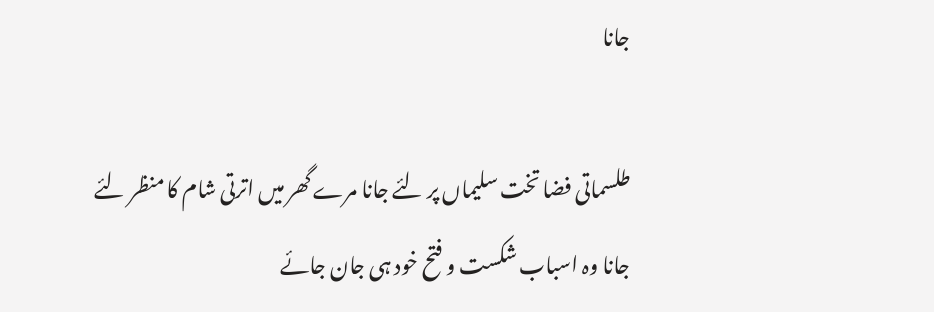جانا

طلسماتی فضا تخت سلیماں پر لئے جانا مرے گھر میں اترتی شام کا منظر لئے جانا وہ اسباب شکست و فتح خود ہی جان جائے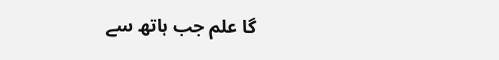گا علم جب ہاتھ سے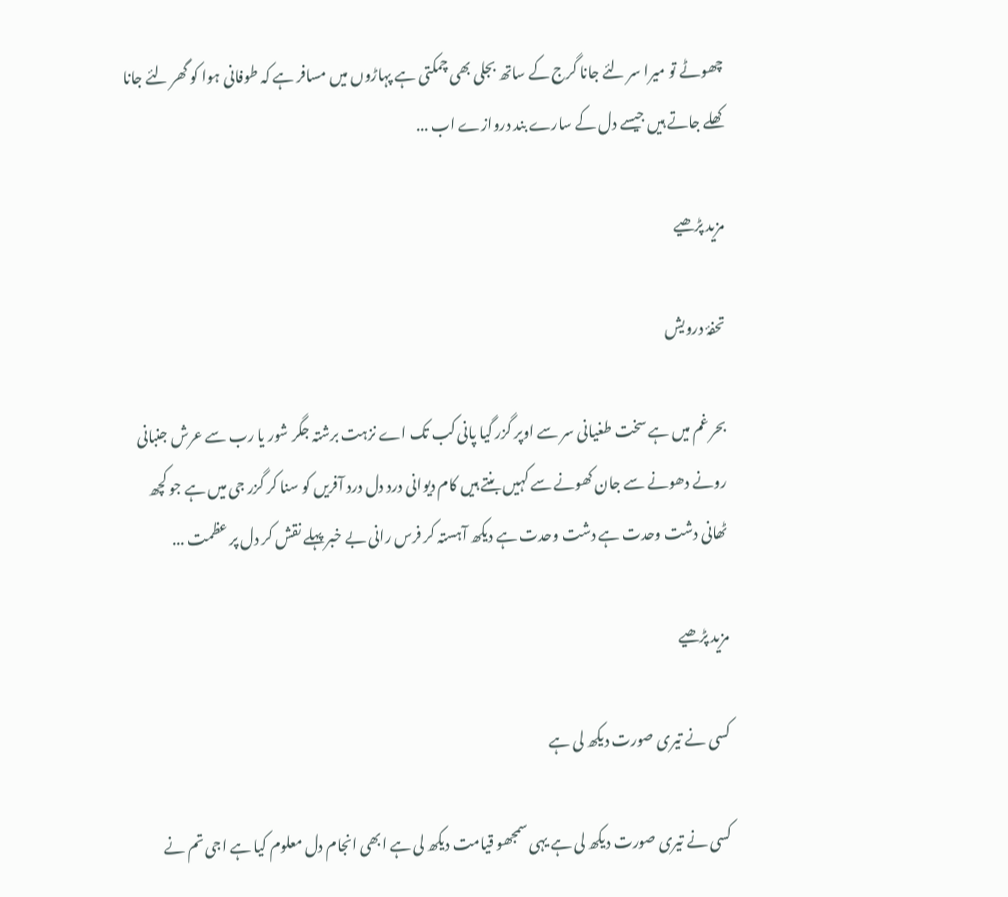چھوٹے تو میرا سر لئے جانا گرج کے ساتھ بجلی بھی چمکتی ہے پہاڑوں میں مسافر ہے کہ طوفانی ہوا کو گھر لئے جانا کھلے جاتے ہیں جیسے دل کے سارے بند دروازے اب ...

مزید پڑھیے

تحفۂ درویش

بحر غم میں ہے سخت طغیانی سر سے اوپر گزر گیا پانی کب تک اے نزہت برشتہ جگر شور یا رب سے عرش جنبانی رونے دھونے سے جان کھونے سے کہیں بنتے ہیں کام دیوانی درد دل درد آفریں کو سنا کر گزر جی میں ہے جو کچھ ٹھانی دشت وحدت ہے دشت وحدت ہے دیکھ آہستہ کر فرس رانی بے خبر پہلے نقش کر دل پر عظمت ...

مزید پڑھیے

کسی نے تیری صورت دیکھ لی ہے

کسی نے تیری صورت دیکھ لی ہے یہی سمجھو قیامت دیکھ لی ہے ابھی انجام دل معلوم کیا ہے اجی تم نے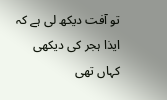تو آفت دیکھ لی ہے کہ ایذا ہجر کی دیکھی کہاں تھی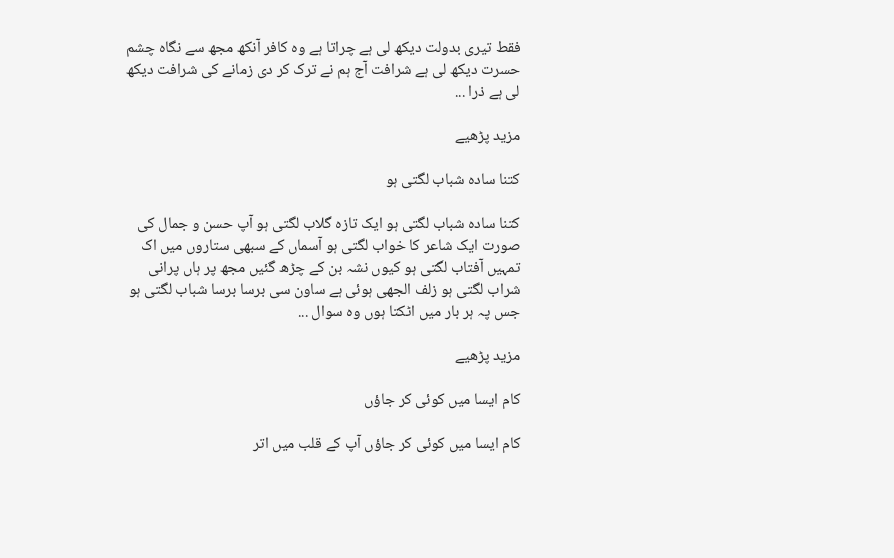فقط تیری بدولت دیکھ لی ہے چراتا ہے وہ کافر آنکھ مجھ سے نگاہ چشم حسرت دیکھ لی ہے شرافت آج ہم نے ترک کر دی زمانے کی شرافت دیکھ لی ہے ذرا ...

مزید پڑھیے

کتنا سادہ شباب لگتی ہو

کتنا سادہ شباب لگتی ہو ایک تازہ گلاب لگتی ہو آپ حسن و جمال کی صورت ایک شاعر کا خواب لگتی ہو آسماں کے سبھی ستاروں میں اک تمہیں آفتاب لگتی ہو کیوں نشہ بن کے چڑھ گئیں مجھ پر ہاں پرانی شراب لگتی ہو زلف الجھی ہوئی ہے ساون سی برسا برسا شباب لگتی ہو جس پہ ہر بار میں اٹکتا ہوں وہ سوال ...

مزید پڑھیے

کام ایسا میں کوئی کر جاؤں

کام ایسا میں کوئی کر جاؤں آپ کے قلب میں اتر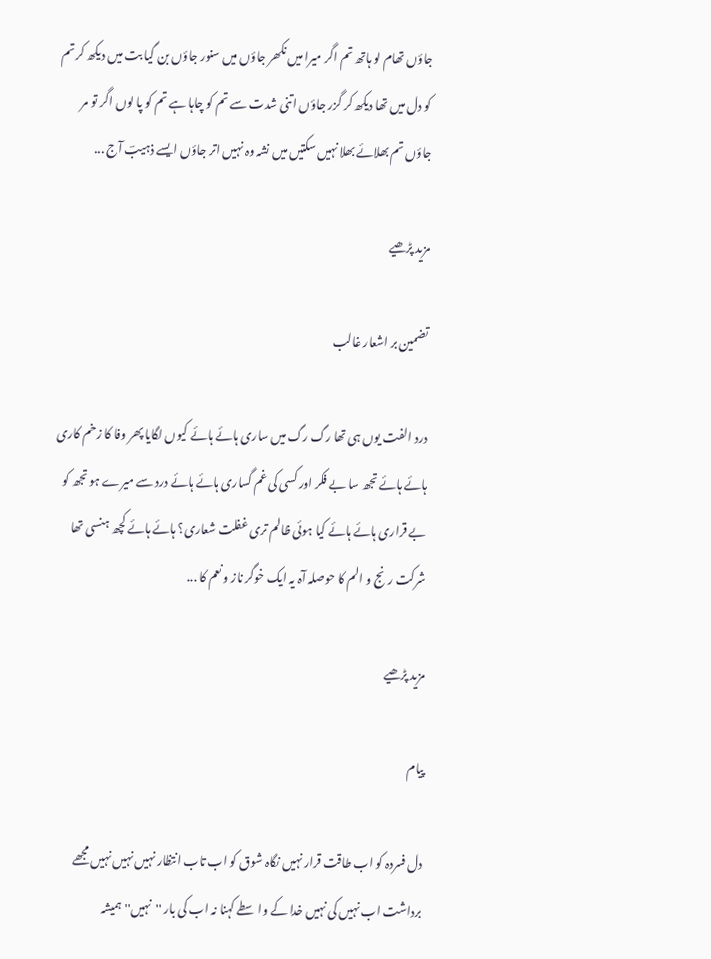جاؤں تھام لو ہاتھ تم اگر میرا میں نکھر جاؤں میں سنور جاؤں بن گیا بت میں دیکھ کر تم کو دل میں تھا دیکھ کر گزر جاؤں اتنی شدت سے تم کو چاہا ہے تم کو پا لوں اگر تو مر جاؤں تم بھلائے بھلا نہیں سکتیں میں نشہ وہ نہیں اتر جاؤں ایسے ذہیبؔ آج ...

مزید پڑھیے

تضمین بر اشعار غالب

درد الفت یوں ہی تھا رگ رگ میں ساری ہائے ہائے کیوں لگایا پھر وفا کا زخم کاری ہائے ہائے تجھ سا بے فکر اور کسی کی غم گساری ہائے ہائے درد سے میرے ہو تجھ کو بے قراری ہائے ہائے کیا ہوئی ظالم تری غفلت شعاری؟ ہائے ہائے کچھ ہنسی تھا شرکت رنج و الم کا حوصلہ آہ یہ ایک خوگر ناز و نعم کا ...

مزید پڑھیے

پیام

دل فسردہ کو اب طاقت قرار نہیں نگاہ شوق کو اب تاب انتظار نہیں نہیں نہیں مجھے برداشت اب نہیں کی نہیں خدا کے واسطے کہنا نہ اب کی بار ''نہیں'' ہمیشہ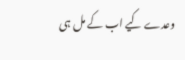وعدے کیے اب کے مل ہی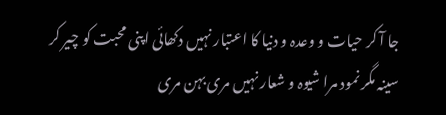جا آ کر حیات و وعدہ و دنیا کا اعتبار نہیں دکھائی اپنی محبت کو چیر کر سینہ مگر نمود مرا شیوہ و شعار نہیں مری بہن مری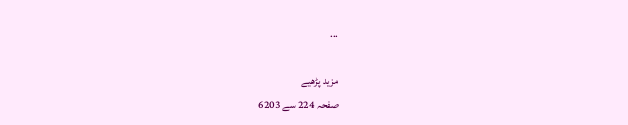...

مزید پڑھیے
صفحہ 224 سے 6203